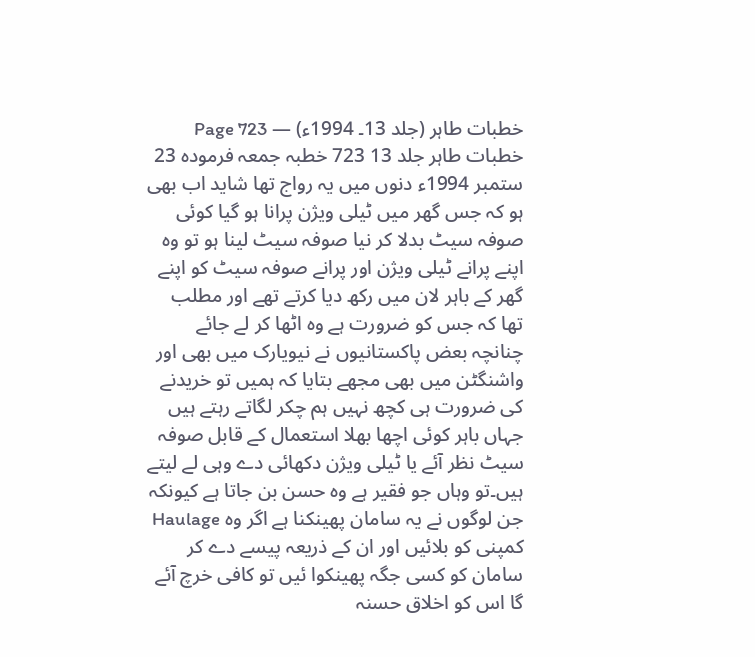خطبات طاہر (جلد 13۔ 1994ء) — Page 723
خطبات طاہر جلد 13 723 خطبہ جمعہ فرمودہ 23 ستمبر 1994ء دنوں میں یہ رواج تھا شاید اب بھی ہو کہ جس گھر میں ٹیلی ویژن پرانا ہو گیا کوئی صوفہ سیٹ بدلا کر نیا صوفہ سیٹ لینا ہو تو وہ اپنے پرانے ٹیلی ویژن اور پرانے صوفہ سیٹ کو اپنے گھر کے باہر لان میں رکھ دیا کرتے تھے اور مطلب تھا کہ جس کو ضرورت ہے وہ اٹھا کر لے جائے چنانچہ بعض پاکستانیوں نے نیویارک میں بھی اور واشنگٹن میں بھی مجھے بتایا کہ ہمیں تو خریدنے کی ضرورت ہی کچھ نہیں ہم چکر لگاتے رہتے ہیں جہاں باہر کوئی اچھا بھلا استعمال کے قابل صوفہ سیٹ نظر آئے یا ٹیلی ویژن دکھائی دے وہی لے لیتے ہیں۔تو وہاں جو فقیر ہے وہ حسن بن جاتا ہے کیونکہ جن لوگوں نے یہ سامان پھینکنا ہے اگر وہ Haulage کمپنی کو بلائیں اور ان کے ذریعہ پیسے دے کر سامان کو کسی جگہ پھینکوا ئیں تو کافی خرچ آئے گا اس کو اخلاق حسنہ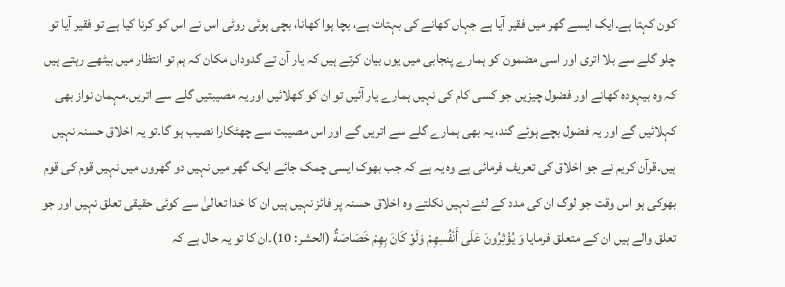کون کہتا ہے۔ایک ایسے گھر میں فقیر آیا ہے جہاں کھانے کی بہتات ہے، بچا ہوا کھانا، بچی ہوئی روٹی اس نے اس کو کرنا کیا ہے تو فقیر آیا تو چلو گلے سے بلا اتری اور اسی مضمون کو ہمارے پنجابی میں یوں بیان کرتے ہیں کہ یار آن تے گدوداں مکان کہ ہم تو انتظار میں بیٹھے رہتے ہیں کہ وہ بیہودہ کھانے اور فضول چیزیں جو کسی کام کی نہیں ہمارے یار آئیں تو ان کو کھلائیں اور یہ مصیبتیں گلے سے اتریں۔مہمان نواز بھی کہلائیں گے اور یہ فضول بچے ہوئے گند، یہ بھی ہمارے گلے سے اتریں گے اور اس مصیبت سے چھٹکارا نصیب ہو گا۔تو یہ اخلاق حسنہ نہیں ہیں۔قرآن کریم نے جو اخلاق کی تعریف فرمائی ہے وہ یہ ہے کہ جب بھوک ایسی چمک جائے ایک گھر میں نہیں دو گھروں میں نہیں قوم کی قوم بھوکی ہو اس وقت جو لوگ ان کی مدد کے لئے نہیں نکلتے وہ اخلاق حسنہ پر فائز نہیں ہیں ان کا خدا تعالیٰ سے کوئی حقیقی تعلق نہیں اور جو تعلق والے ہیں ان کے متعلق فرمایا وَ يُؤْثِرُونَ عَلَى أَنْفُسِهِمْ وَلَوْ كَانَ بِهِمْ خَصَاصَةٌ (الحشر: 10)۔ان کا تو یہ حال ہے کہ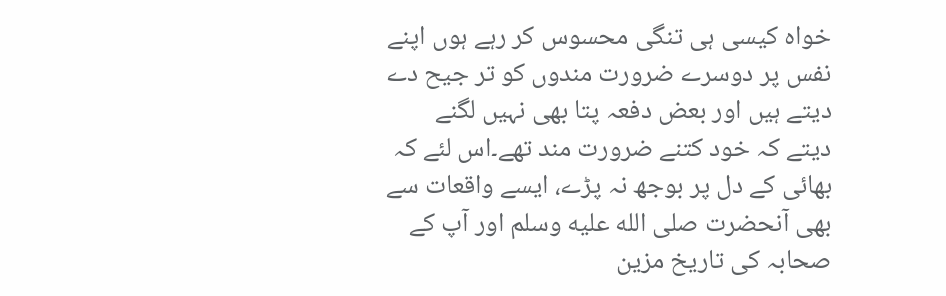خواہ کیسی ہی تنگی محسوس کر رہے ہوں اپنے نفس پر دوسرے ضرورت مندوں کو تر جیح دے دیتے ہیں اور بعض دفعہ پتا بھی نہیں لگنے دیتے کہ خود کتنے ضرورت مند تھے۔اس لئے کہ بھائی کے دل پر بوجھ نہ پڑے، ایسے واقعات سے بھی آنحضرت صلى الله عليه وسلم اور آپ کے صحابہ کی تاریخ مزین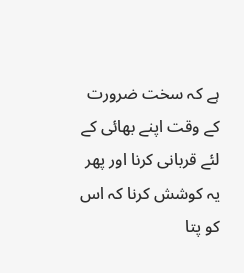ہے کہ سخت ضرورت کے وقت اپنے بھائی کے لئے قربانی کرنا اور پھر یہ کوشش کرنا کہ اس کو پتا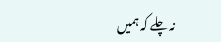نہ چلے کہ ہمیں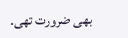بھی ضرورت تھی۔